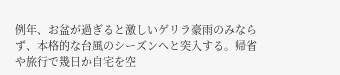例年、お盆が過ぎると激しいゲリラ豪雨のみならず、本格的な台風のシーズンへと突入する。帰省や旅行で幾日か自宅を空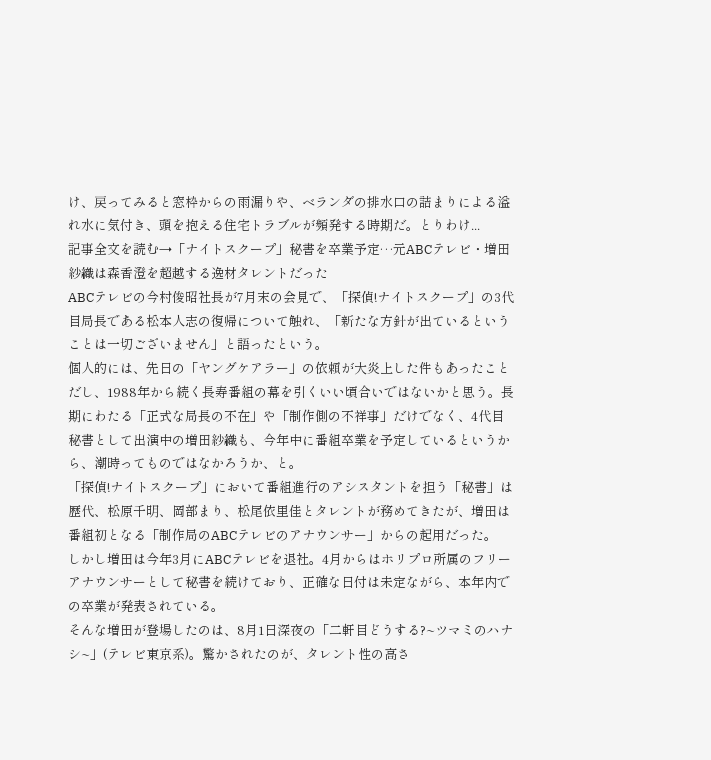け、戻ってみると窓枠からの雨漏りや、ベランダの排水口の詰まりによる溢れ水に気付き、頭を抱える住宅トラブルが頻発する時期だ。とりわけ...
記事全文を読む→「ナイトスクープ」秘書を卒業予定…元ABCテレビ・増田紗織は森香澄を超越する逸材タレントだった
ABCテレビの今村俊昭社長が7月末の会見で、「探偵!ナイトスクープ」の3代目局長である松本人志の復帰について触れ、「新たな方針が出ているということは一切ございません」と語ったという。
個人的には、先日の「ヤングケアラー」の依頼が大炎上した件もあったことだし、1988年から続く長寿番組の幕を引くいい頃合いではないかと思う。長期にわたる「正式な局長の不在」や「制作側の不祥事」だけでなく、4代目秘書として出演中の増田紗織も、今年中に番組卒業を予定しているというから、潮時ってものではなかろうか、と。
「探偵!ナイトスクープ」において番組進行のアシスタントを担う「秘書」は歴代、松原千明、岡部まり、松尾依里佳とタレントが務めてきたが、増田は番組初となる「制作局のABCテレビのアナウンサー」からの起用だった。
しかし増田は今年3月にABCテレビを退社。4月からはホリプロ所属のフリーアナウンサーとして秘書を続けており、正確な日付は未定ながら、本年内での卒業が発表されている。
そんな増田が登場したのは、8月1日深夜の「二軒目どうする?~ツマミのハナシ~」(テレビ東京系)。驚かされたのが、タレント性の高さ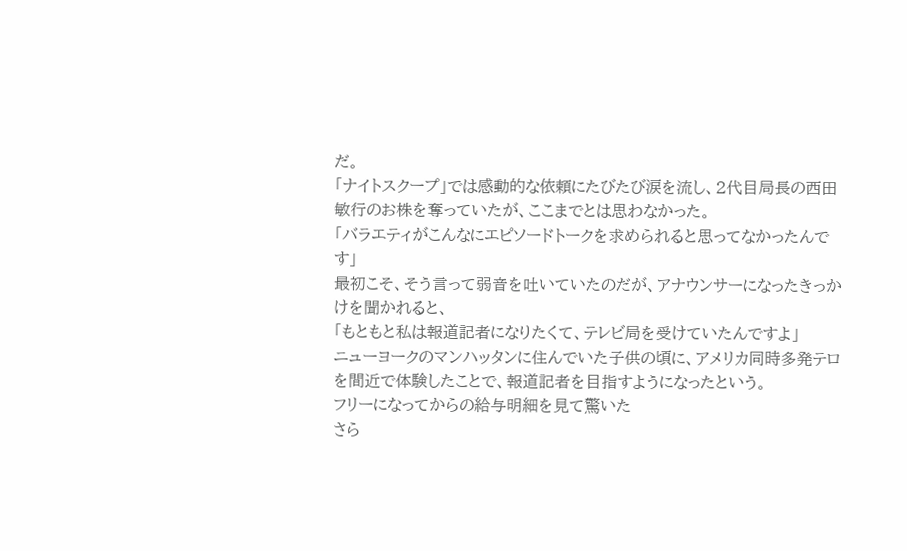だ。
「ナイトスクープ」では感動的な依頼にたびたび涙を流し、2代目局長の西田敏行のお株を奪っていたが、ここまでとは思わなかった。
「バラエティがこんなにエピソードトークを求められると思ってなかったんです」
最初こそ、そう言って弱音を吐いていたのだが、アナウンサーになったきっかけを聞かれると、
「もともと私は報道記者になりたくて、テレビ局を受けていたんですよ」
ニューヨークのマンハッタンに住んでいた子供の頃に、アメリカ同時多発テロを間近で体験したことで、報道記者を目指すようになったという。
フリーになってからの給与明細を見て驚いた
さら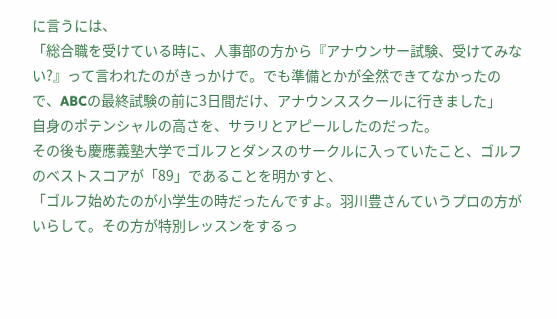に言うには、
「総合職を受けている時に、人事部の方から『アナウンサー試験、受けてみない?』って言われたのがきっかけで。でも準備とかが全然できてなかったので、ABCの最終試験の前に3日間だけ、アナウンススクールに行きました」
自身のポテンシャルの高さを、サラリとアピールしたのだった。
その後も慶應義塾大学でゴルフとダンスのサークルに入っていたこと、ゴルフのベストスコアが「89」であることを明かすと、
「ゴルフ始めたのが小学生の時だったんですよ。羽川豊さんていうプロの方がいらして。その方が特別レッスンをするっ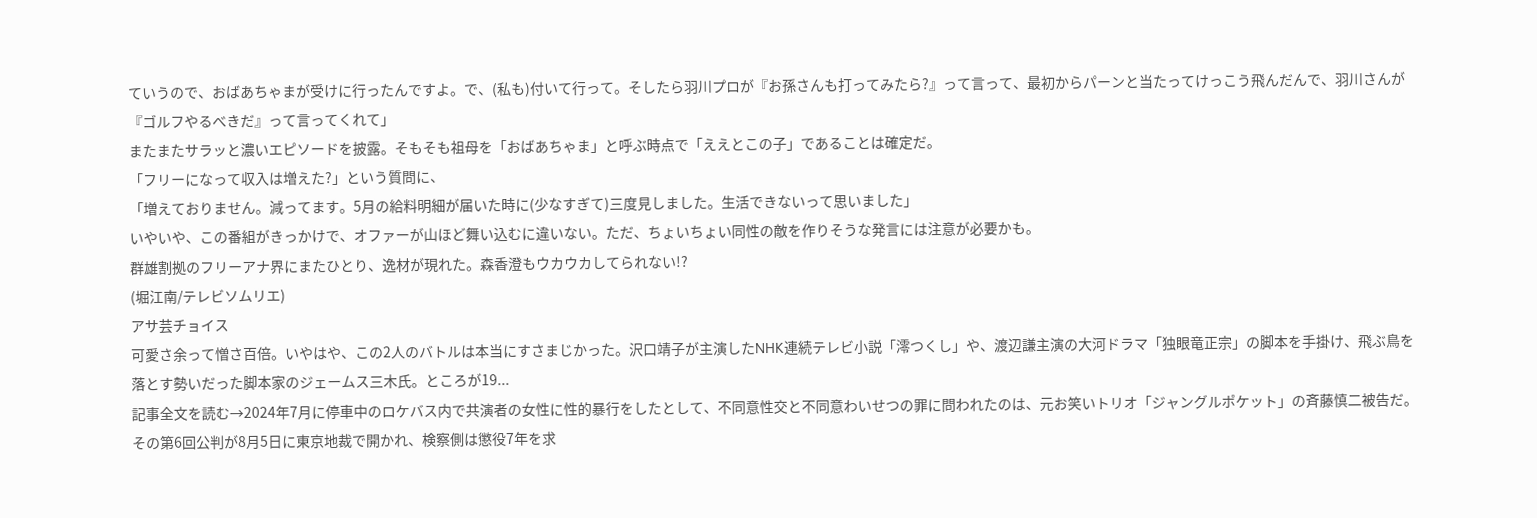ていうので、おばあちゃまが受けに行ったんですよ。で、(私も)付いて行って。そしたら羽川プロが『お孫さんも打ってみたら?』って言って、最初からパーンと当たってけっこう飛んだんで、羽川さんが『ゴルフやるべきだ』って言ってくれて」
またまたサラッと濃いエピソードを披露。そもそも祖母を「おばあちゃま」と呼ぶ時点で「ええとこの子」であることは確定だ。
「フリーになって収入は増えた?」という質問に、
「増えておりません。減ってます。5月の給料明細が届いた時に(少なすぎて)三度見しました。生活できないって思いました」
いやいや、この番組がきっかけで、オファーが山ほど舞い込むに違いない。ただ、ちょいちょい同性の敵を作りそうな発言には注意が必要かも。
群雄割拠のフリーアナ界にまたひとり、逸材が現れた。森香澄もウカウカしてられない!?
(堀江南/テレビソムリエ)
アサ芸チョイス
可愛さ余って憎さ百倍。いやはや、この2人のバトルは本当にすさまじかった。沢口靖子が主演したNHK連続テレビ小説「澪つくし」や、渡辺謙主演の大河ドラマ「独眼竜正宗」の脚本を手掛け、飛ぶ鳥を落とす勢いだった脚本家のジェームス三木氏。ところが19...
記事全文を読む→2024年7月に停車中のロケバス内で共演者の女性に性的暴行をしたとして、不同意性交と不同意わいせつの罪に問われたのは、元お笑いトリオ「ジャングルポケット」の斉藤慎二被告だ。その第6回公判が8月5日に東京地裁で開かれ、検察側は懲役7年を求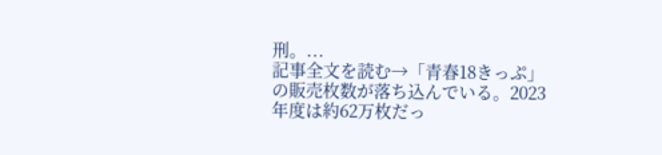刑。...
記事全文を読む→「青春18きっぷ」の販売枚数が落ち込んでいる。2023年度は約62万枚だっ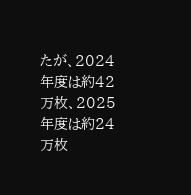たが、2024年度は約42万枚、2025年度は約24万枚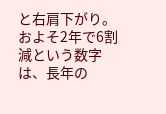と右肩下がり。およそ2年で6割減という数字は、長年の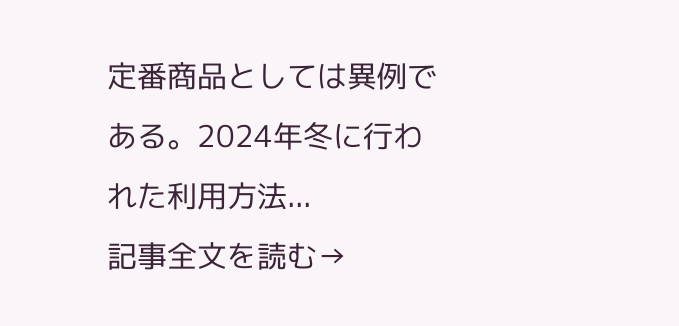定番商品としては異例である。2024年冬に行われた利用方法...
記事全文を読む→